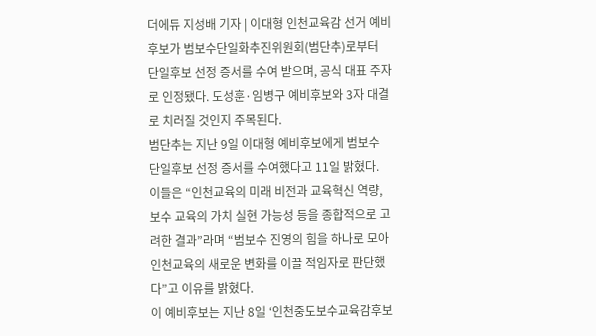더에듀 지성배 기자 | 이대형 인천교육감 선거 예비후보가 범보수단일화추진위원회(범단추)로부터 단일후보 선정 증서를 수여 받으며, 공식 대표 주자로 인정됐다. 도성훈·임병구 예비후보와 3자 대결로 치러질 것인지 주목된다.
범단추는 지난 9일 이대형 예비후보에게 범보수 단일후보 선정 증서를 수여했다고 11일 밝혔다.
이들은 “인천교육의 미래 비전과 교육혁신 역량, 보수 교육의 가치 실현 가능성 등을 종합적으로 고려한 결과”라며 “범보수 진영의 힘을 하나로 모아 인천교육의 새로운 변화를 이끌 적임자로 판단했다”고 이유를 밝혔다.
이 예비후보는 지난 8일 ‘인천중도보수교육감후보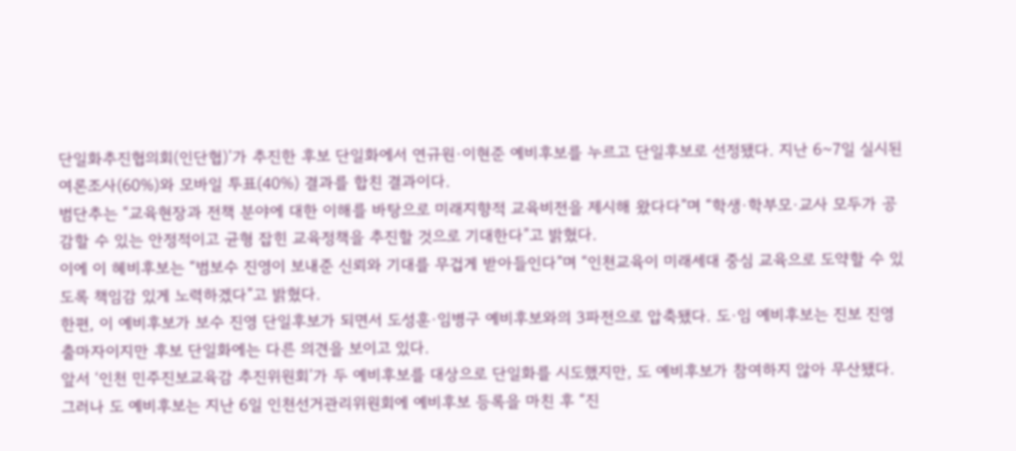단일화추진협의회(인단협)’가 추진한 후보 단일화에서 연규원·이현준 예비후보를 누르고 단일후보로 선정됐다. 지난 6~7일 실시된 여론조사(60%)와 모바일 투표(40%) 결과를 합친 결과이다.
범단추는 “교육현장과 전책 분야에 대한 이해를 바탕으로 미래지향적 교육비전을 제시해 왔다다”며 “학생·학부모·교사 모두가 공감할 수 있는 안정적이고 균형 잡힌 교육정책을 추진할 것으로 기대한다”고 밝혔다.
이에 이 혜비후보는 “범보수 진영이 보내준 신뢰와 기대를 무겁게 받아들인다”며 “인천교육이 미래세대 중심 교육으로 도약할 수 있도록 책임감 있게 노력하겠다”고 밝혔다.
한편, 이 예비후보가 보수 진영 단일후보가 되면서 도성훈·임병구 예비후보와의 3파전으로 압축됐다. 도·임 예비후보는 진보 진영 출마자이지만 후보 단일화에는 다른 의견을 보이고 있다.
앞서 ‘인천 민주진보교육감 추진위원회’가 두 예비후보를 대상으로 단일화를 시도했지만, 도 예비후보가 참여하지 않아 무산됐다. 그러나 도 예비후보는 지난 6일 인천선거관리위원회에 예비후보 등록을 마친 후 “진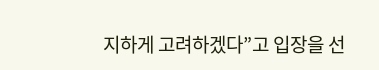지하게 고려하겠다”고 입장을 선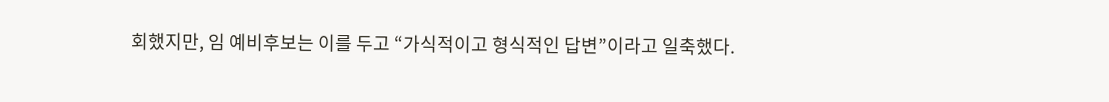회했지만, 임 예비후보는 이를 두고 “가식적이고 형식적인 답변”이라고 일축했다.